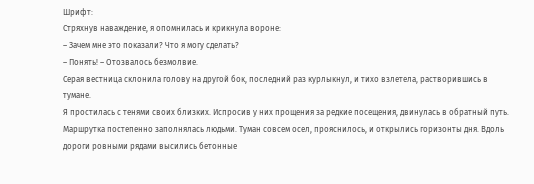Шрифт:
Стряхнув наваждение, я опомнилась и крикнула вороне:
– Зачем мне это показали? Что я могу сделать?
– Понять! – Отозвалось безмолвие.
Серая вестница склонила голову на другой бок, последний раз курлыкнул, и тихо взлетела, растворившись в тумане.
Я простилась с тенями своих близких. Испросив у них прощения за редкие посещения, двинулась в обратный путь. Маршрутка постепенно заполнялась людьми. Туман совсем осел, прояснилось, и открылись горизонты дня. Вдоль дороги ровными рядами высились бетонные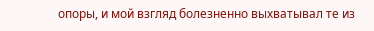опоры, и мой взгляд болезненно выхватывал те из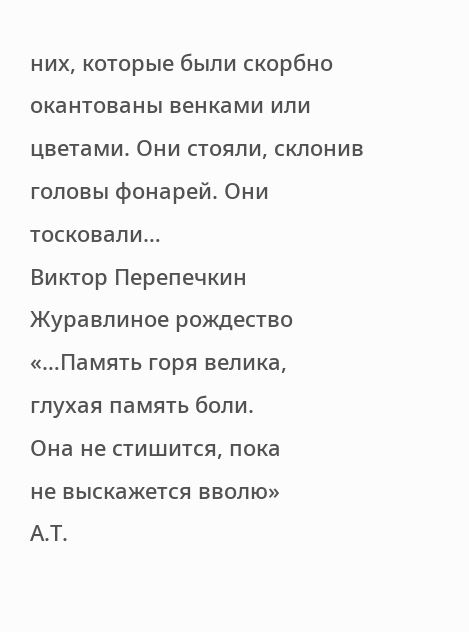них, которые были скорбно окантованы венками или цветами. Они стояли, склонив головы фонарей. Они тосковали…
Виктор Перепечкин
Журавлиное рождество
«…Память горя велика,
глухая память боли.
Она не стишится, пока
не выскажется вволю»
А.Т.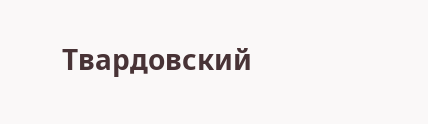Твардовский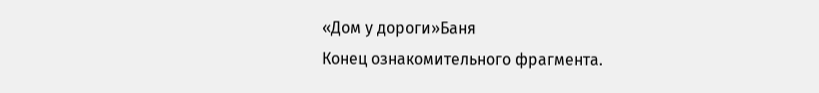«Дом у дороги»Баня
Конец ознакомительного фрагмента.